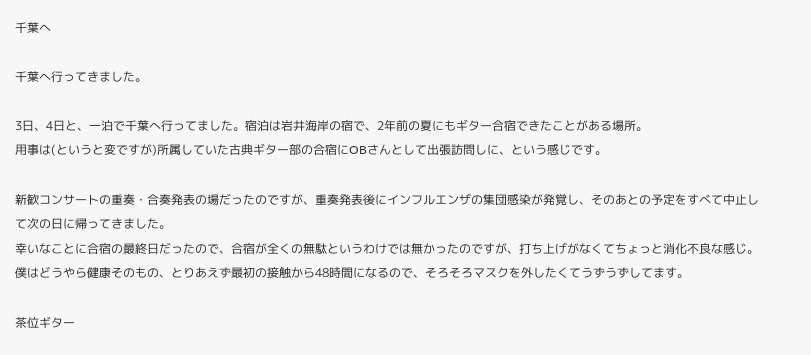千葉へ

千葉へ行ってきました。

3日、4日と、一泊で千葉へ行ってました。宿泊は岩井海岸の宿で、2年前の夏にもギター合宿できたことがある場所。
用事は(というと変ですが)所属していた古典ギター部の合宿にOBさんとして出張訪問しに、という感じです。

新歓コンサートの重奏・合奏発表の場だったのですが、重奏発表後にインフルエンザの集団感染が発覚し、そのあとの予定をすべて中止して次の日に帰ってきました。
幸いなことに合宿の最終日だったので、合宿が全くの無駄というわけでは無かったのですが、打ち上げがなくてちょっと消化不良な感じ。
僕はどうやら健康そのもの、とりあえず最初の接触から48時間になるので、そろそろマスクを外したくてうずうずしてます。

茶位ギター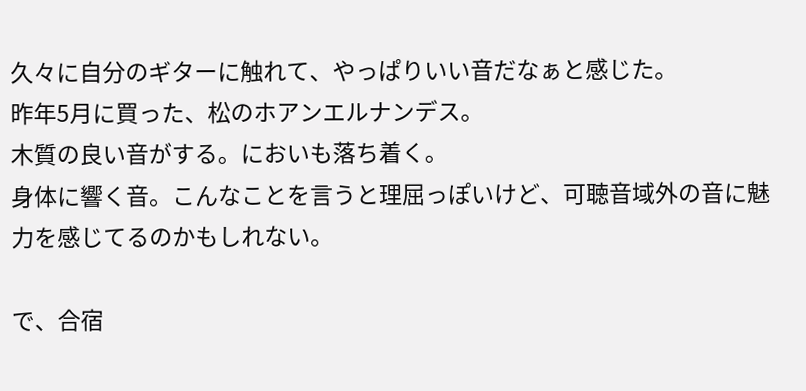久々に自分のギターに触れて、やっぱりいい音だなぁと感じた。
昨年5月に買った、松のホアンエルナンデス。
木質の良い音がする。においも落ち着く。
身体に響く音。こんなことを言うと理屈っぽいけど、可聴音域外の音に魅力を感じてるのかもしれない。

で、合宿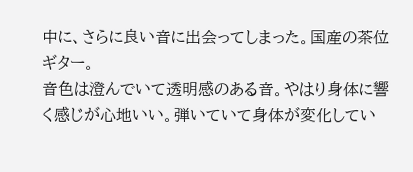中に、さらに良い音に出会ってしまった。国産の茶位ギター。
音色は澄んでいて透明感のある音。やはり身体に響く感じが心地いい。弾いていて身体が変化してい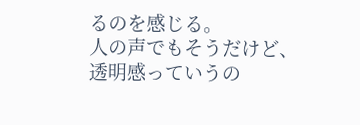るのを感じる。
人の声でもそうだけど、透明感っていうの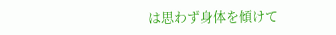は思わず身体を傾けて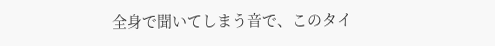全身で聞いてしまう音で、このタイ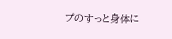プのすっと身体に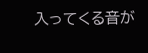入ってくる音が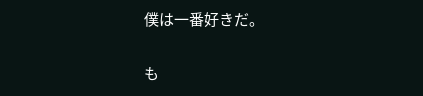僕は一番好きだ。

も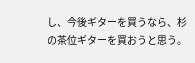し、今後ギターを買うなら、杉の茶位ギターを買おうと思う。